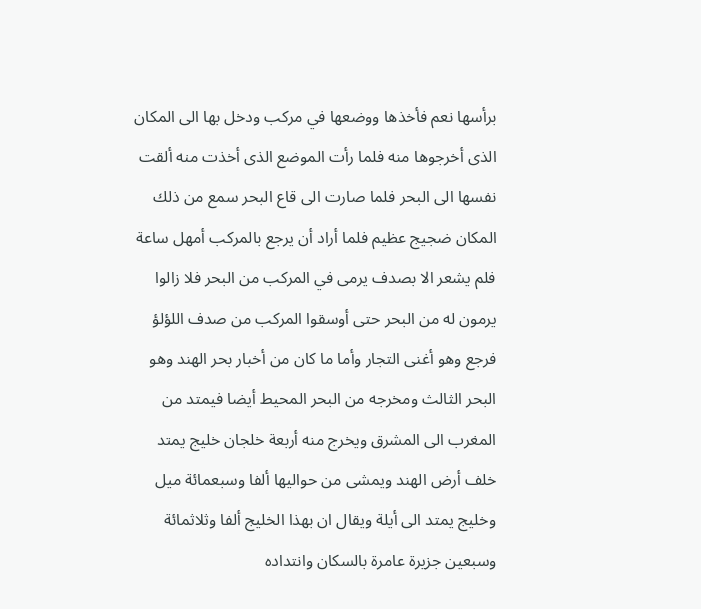برأسها نعم فأخذها ووضعها في مركب ودخل بها الى المكان الذى أخرجوها منه فلما رأت الموضع الذى أخذت منه ألقت نفسها الى البحر فلما صارت الى قاع البحر سمع من ذلك المكان ضجيج عظيم فلما أراد أن يرجع بالمركب أمهل ساعة فلم يشعر الا بصدف يرمى في المركب من البحر فلا زالوا يرمون له من البحر حتى أوسقوا المركب من صدف اللؤلؤ فرجع وهو أغنى التجار وأما ما كان من أخبار بحر الهند وهو البحر الثالث ومخرجه من البحر المحيط أيضا فيمتد من المغرب الى المشرق ويخرج منه أربعة خلجان خليج يمتد خلف أرض الهند ويمشى من حواليها ألفا وسبعمائة ميل وخليج يمتد الى أيلة ويقال ان بهذا الخليج ألفا وثلاثمائة وسبعين جزيرة عامرة بالسكان وانتداده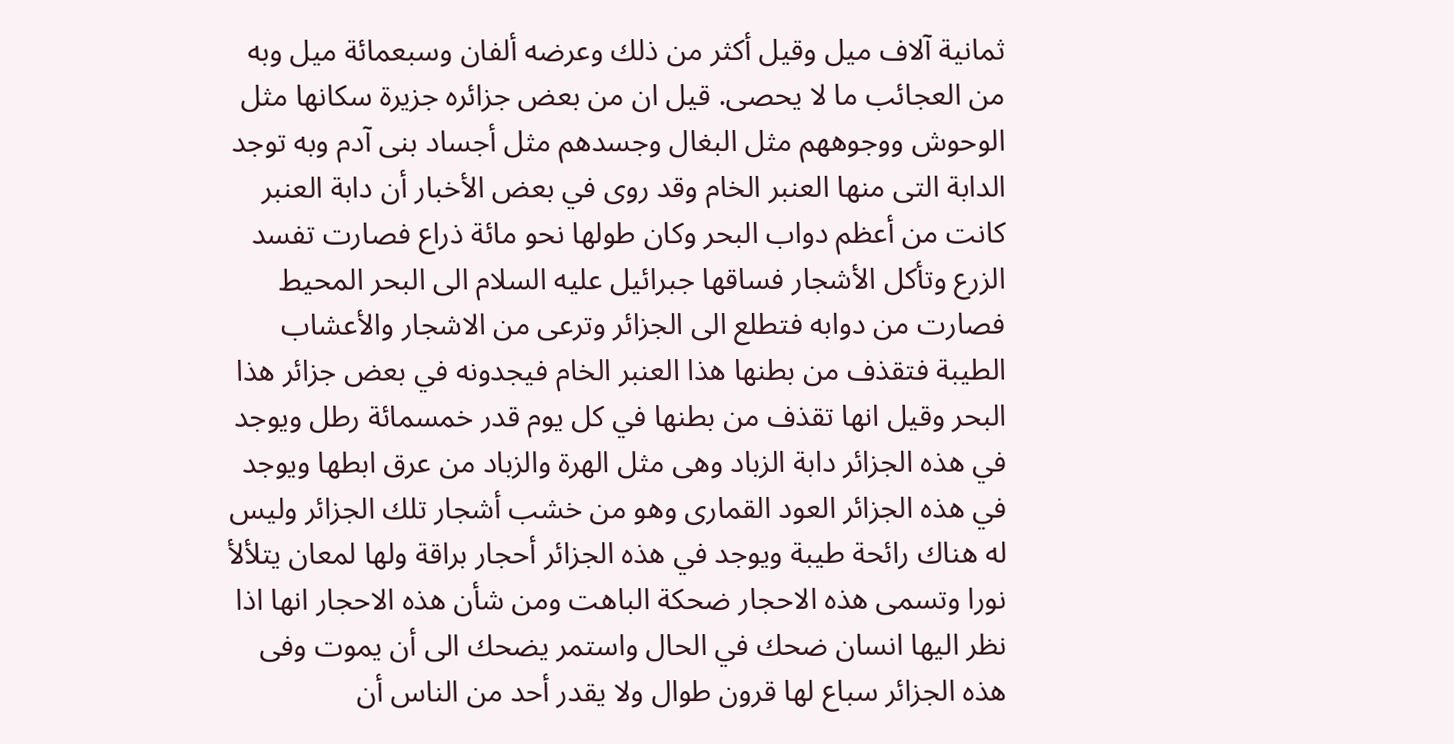ثمانية آلاف ميل وقيل أكثر من ذلك وعرضه ألفان وسبعمائة ميل وبه من العجائب ما لا يحصى. قيل ان من بعض جزائره جزيرة سكانها مثل الوحوش ووجوههم مثل البغال وجسدهم مثل أجساد بنى آدم وبه توجد الدابة التى منها العنبر الخام وقد روى في بعض الأخبار أن دابة العنبر كانت من أعظم دواب البحر وكان طولها نحو مائة ذراع فصارت تفسد الزرع وتأكل الأشجار فساقها جبرائيل عليه السلام الى البحر المحيط فصارت من دوابه فتطلع الى الجزائر وترعى من الاشجار والأعشاب الطيبة فتقذف من بطنها هذا العنبر الخام فيجدونه في بعض جزائر هذا البحر وقيل انها تقذف من بطنها في كل يوم قدر خمسمائة رطل ويوجد في هذه الجزائر دابة الزباد وهى مثل الهرة والزباد من عرق ابطها ويوجد في هذه الجزائر العود القمارى وهو من خشب أشجار تلك الجزائر وليس له هناك رائحة طيبة ويوجد في هذه الجزائر أحجار براقة ولها لمعان يتلألأ نورا وتسمى هذه الاحجار ضحكة الباهت ومن شأن هذه الاحجار انها اذا نظر اليها انسان ضحك في الحال واستمر يضحك الى أن يموت وفى هذه الجزائر سباع لها قرون طوال ولا يقدر أحد من الناس أن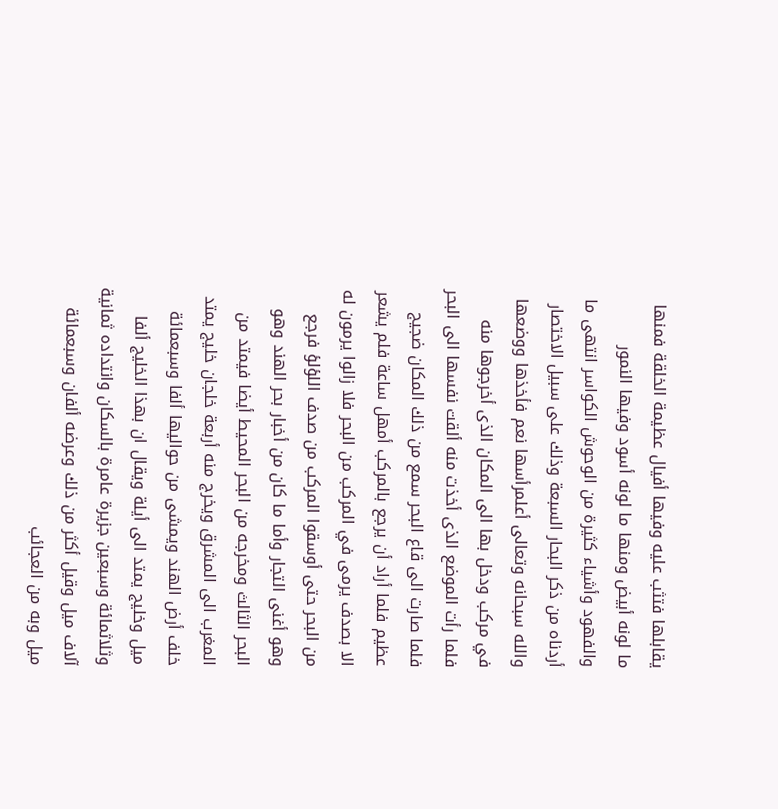يقابلها فتثب عليه وفيها أفيال عظيمة الخلقة فمنها ما لونه أبيض ومنها ما لونه أسود وفيها النمور والفهود وأشياء كثيرة من الوحوش الكواسر انتهى ما أردناه من ذكر البحار السبعة وذلك على سبيل الاختصار والله سبحانه وتعالى أعلمرأسها نعم فأخذها ووضعها في مركب ودخل بها الى المكان الذى أخرجوها منه فلما رأت الموضع الذى أخذت منه ألقت نفسها الى البحر فلما صارت الى قاع البحر سمع من ذلك المكان ضجيج عظيم فلما أراد أن يرجع بالمركب أمهل ساعة فلم يشعر الا بصدف يرمى في المركب من البحر فلا زالوا يرمون له من البحر حتى أوسقوا المركب من صدف اللؤلؤ فرجع وهو أغنى التجار وأما ما كان من أخبار بحر الهند وهو البحر الثالث ومخرجه من البحر المحيط أيضا فيمتد من المغرب الى المشرق ويخرج منه أربعة خلجان خليج يمتد خلف أرض الهند ويمشى من حواليها ألفا وسبعمائة ميل وخليج يمتد الى أيلة ويقال ان بهذا الخليج ألفا وثلاثمائة وسبعين جزيرة عامرة بالسكان وانتداده ثمانية آلاف ميل وقيل أكثر من ذلك وعرضه ألفان وسبعمائة ميل وبه من العجائب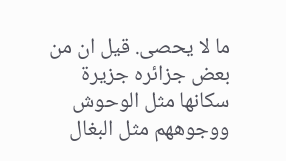ما لا يحصى. قيل ان من بعض جزائره جزيرة سكانها مثل الوحوش ووجوههم مثل البغال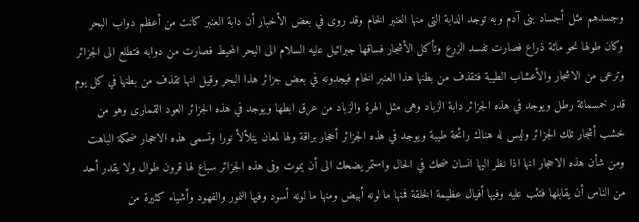وجسدهم مثل أجساد بنى آدم وبه توجد الدابة التى منها العنبر الخام وقد روى في بعض الأخبار أن دابة العنبر كانت من أعظم دواب البحر وكان طولها نحو مائة ذراع فصارت تفسد الزرع وتأكل الأشجار فساقها جبرائيل عليه السلام الى البحر المحيط فصارت من دوابه فتطلع الى الجزائر وترعى من الاشجار والأعشاب الطيبة فتقذف من بطنها هذا العنبر الخام فيجدونه في بعض جزائر هذا البحر وقيل انها تقذف من بطنها في كل يوم قدر خمسمائة رطل ويوجد في هذه الجزائر دابة الزباد وهى مثل الهرة والزباد من عرق ابطها ويوجد في هذه الجزائر العود القمارى وهو من خشب أشجار تلك الجزائر وليس له هناك رائحة طيبة ويوجد في هذه الجزائر أحجار براقة ولها لمعان يتلألأ نورا وتسمى هذه الاحجار ضحكة الباهت ومن شأن هذه الاحجار انها اذا نظر اليها انسان ضحك في الحال واستمر يضحك الى أن يموت وفى هذه الجزائر سباع لها قرون طوال ولا يقدر أحد من الناس أن يقابلها فتثب عليه وفيها أفيال عظيمة الخلقة فمنها ما لونه أبيض ومنها ما لونه أسود وفيها النمور والفهود وأشياء كثيرة من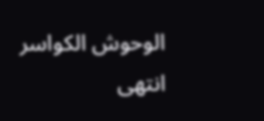الوحوش الكواسر انتهى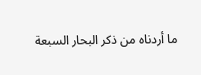ما أردناه من ذكر البحار السبعة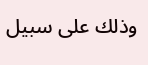وذلك على سبيل